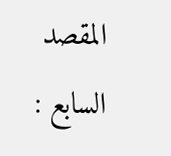المقصد السابع :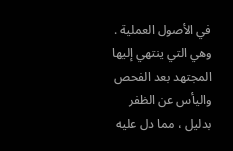في الأصول العملية .
وهي التي ينتهي إليها المجتهد بعد الفحص واليأس عن الظفر بدليل ، مما دل عليه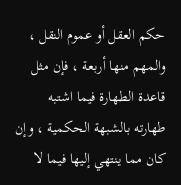حكم العقل أو عموم النقل ، والمهم منها أربعة ، فإن مثل قاعدة الطهارة فيما اشتبه طهارته بالشبهة الحكمية ، وإن كان مما ينتهي إليها فيما لا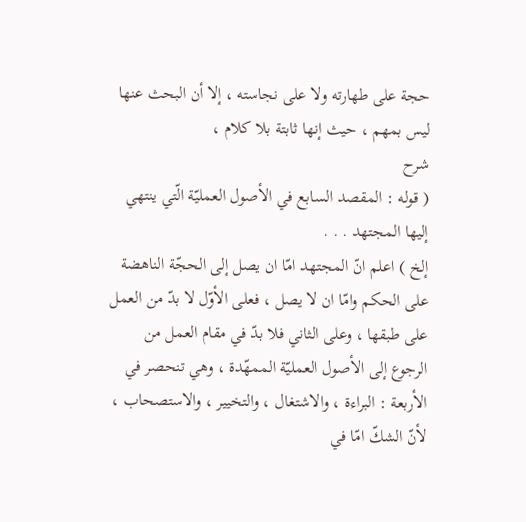حجة على طهارته ولا على نجاسته ، إلا أن البحث عنها ليس بمهم ، حيث إنها ثابتة بلا كلام ،
شرح
( قوله : المقصد السابع في الأصول العمليّة الّتي ينتهي إليها المجتهد . . .
إلخ ) اعلم انّ المجتهد امّا ان يصل إلى الحجّة الناهضة على الحكم وامّا ان لا يصل ، فعلى الأوّل لا بدّ من العمل على طبقها ، وعلى الثاني فلا بدّ في مقام العمل من الرجوع إلى الأصول العمليّة الممهّدة ، وهي تنحصر في الأربعة : البراءة ، والاشتغال ، والتخيير ، والاستصحاب ، لأنّ الشكّ امّا في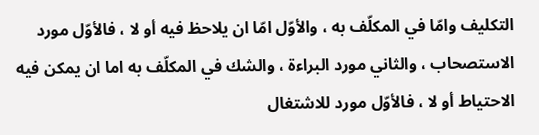التكليف وامّا في المكلّف به ، والأوّل امّا ان يلاحظ فيه أو لا ، فالأوّل مورد الاستصحاب ، والثاني مورد البراءة ، والشك في المكلّف به اما ان يمكن فيه الاحتياط أو لا ، فالأوّل مورد للاشتغال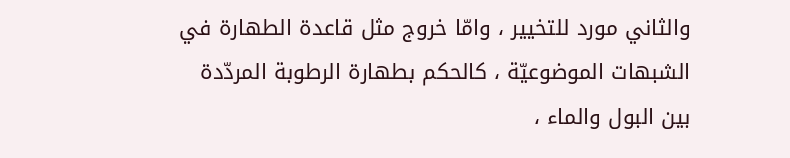والثاني مورد للتخيير ، وامّا خروج مثل قاعدة الطهارة في الشبهات الموضوعيّة ، كالحكم بطهارة الرطوبة المردّدة بين البول والماء ،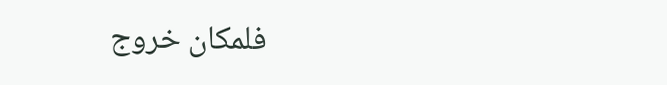فلمكان خروج